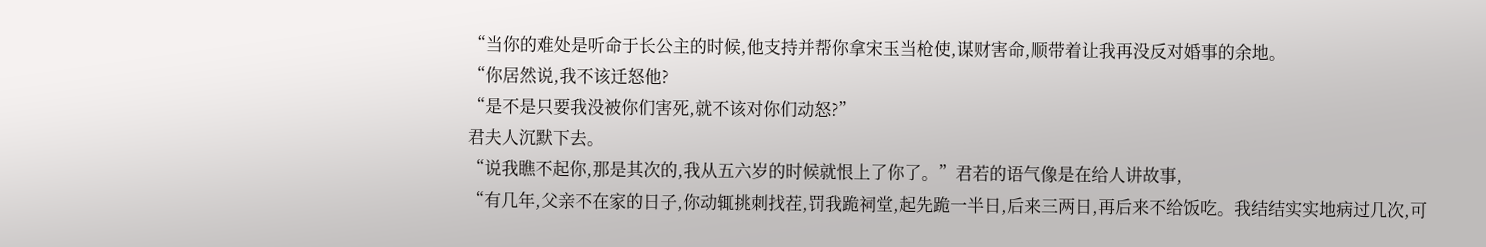“当你的难处是听命于长公主的时候,他支持并帮你拿宋玉当枪使,谋财害命,顺带着让我再没反对婚事的余地。
“你居然说,我不该迁怒他?
“是不是只要我没被你们害死,就不该对你们动怒?”
君夫人沉默下去。
“说我瞧不起你,那是其次的,我从五六岁的时候就恨上了你了。”君若的语气像是在给人讲故事,
“有几年,父亲不在家的日子,你动辄挑刺找茬,罚我跪祠堂,起先跪一半日,后来三两日,再后来不给饭吃。我结结实实地病过几次,可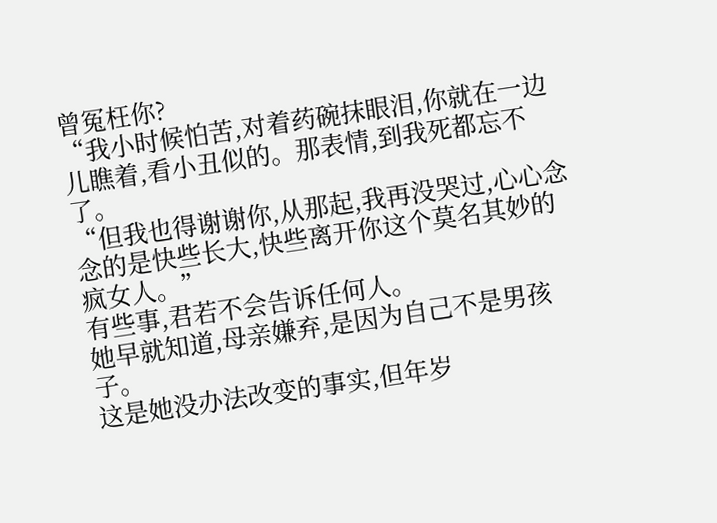曾冤枉你?
“我小时候怕苦,对着药碗抹眼泪,你就在一边儿瞧着,看小丑似的。那表情,到我死都忘不了。
“但我也得谢谢你,从那起,我再没哭过,心心念念的是快些长大,快些离开你这个莫名其妙的疯女人。”
有些事,君若不会告诉任何人。
她早就知道,母亲嫌弃,是因为自己不是男孩子。
这是她没办法改变的事实,但年岁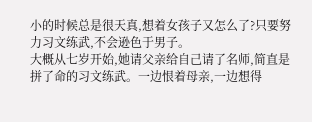小的时候总是很天真,想着女孩子又怎么了?只要努力习文练武,不会逊色于男子。
大概从七岁开始,她请父亲给自己请了名师,简直是拼了命的习文练武。一边恨着母亲,一边想得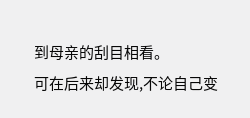到母亲的刮目相看。
可在后来却发现,不论自己变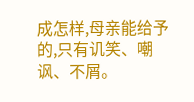成怎样,母亲能给予的,只有讥笑、嘲讽、不屑。